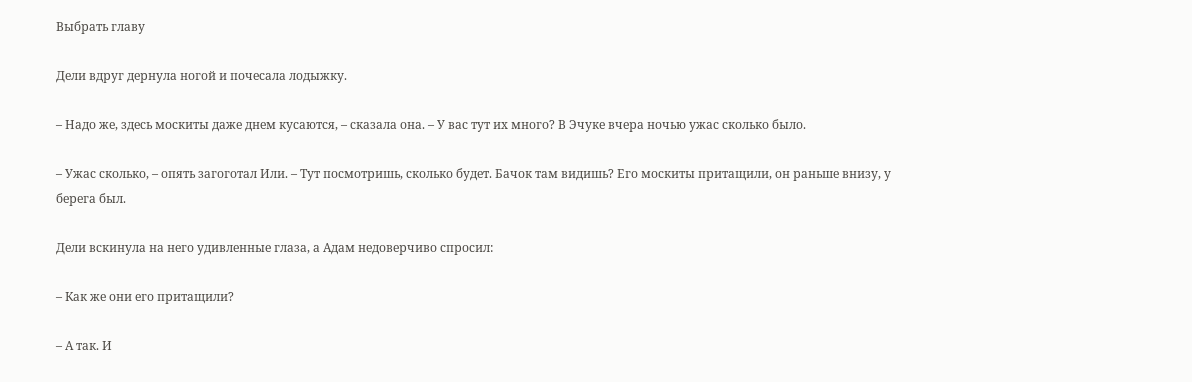Выбрать главу

Дели вдруг дернула ногой и почесала лодыжку.

– Надо же, здесь москиты даже днем кусаются, – сказала она. – У вас тут их много? В Эчуке вчера ночью ужас сколько было.

– Ужас сколько, – опять загоготал Или. – Тут посмотришь, сколько будет. Бачок там видишь? Его москиты притащили, он раньше внизу, у берега был.

Дели вскинула на него удивленные глаза, а Адам недоверчиво спросил:

– Как же они его притащили?

– А так. И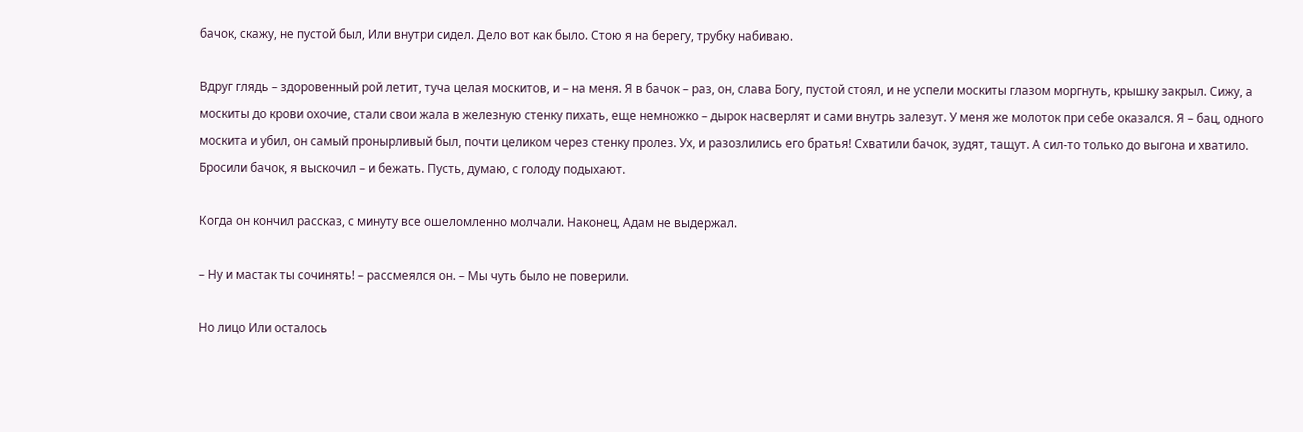бачок, скажу, не пустой был, Или внутри сидел. Дело вот как было. Стою я на берегу, трубку набиваю.

Вдруг глядь – здоровенный рой летит, туча целая москитов, и – на меня. Я в бачок – раз, он, слава Богу, пустой стоял, и не успели москиты глазом моргнуть, крышку закрыл. Сижу, а москиты до крови охочие, стали свои жала в железную стенку пихать, еще немножко – дырок насверлят и сами внутрь залезут. У меня же молоток при себе оказался. Я – бац, одного москита и убил, он самый пронырливый был, почти целиком через стенку пролез. Ух, и разозлились его братья! Схватили бачок, зудят, тащут. А сил-то только до выгона и хватило. Бросили бачок, я выскочил – и бежать. Пусть, думаю, с голоду подыхают.

Когда он кончил рассказ, с минуту все ошеломленно молчали. Наконец, Адам не выдержал.

– Ну и мастак ты сочинять! – рассмеялся он. – Мы чуть было не поверили.

Но лицо Или осталось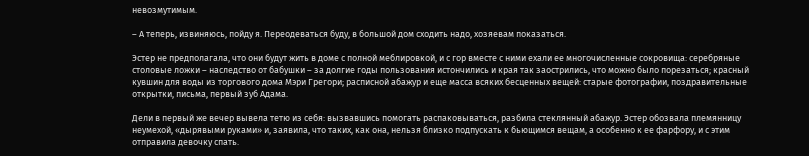невозмутимым.

– А теперь, извиняюсь, пойду я. Переодеваться буду, в большой дом сходить надо, хозяевам показаться.

Эстер не предполагала, что они будут жить в доме с полной меблировкой, и с гор вместе с ними ехали ее многочисленные сокровища: серебряные столовые ложки – наследство от бабушки – за долгие годы пользования истончились и края так заострились, что можно было порезаться; красный кувшин для воды из торгового дома Мэри Грегори; расписной абажур и еще масса всяких бесценных вещей: старые фотографии, поздравительные открытки, письма, первый зуб Адама.

Дели в первый же вечер вывела тетю из себя: вызвавшись помогать распаковываться, разбила стеклянный абажур. Эстер обозвала племянницу неумехой, «дырявыми руками» и, заявила, что таких, как она, нельзя близко подпускать к бьющимся вещам, а особенно к ее фарфору, и с этим отправила девочку спать.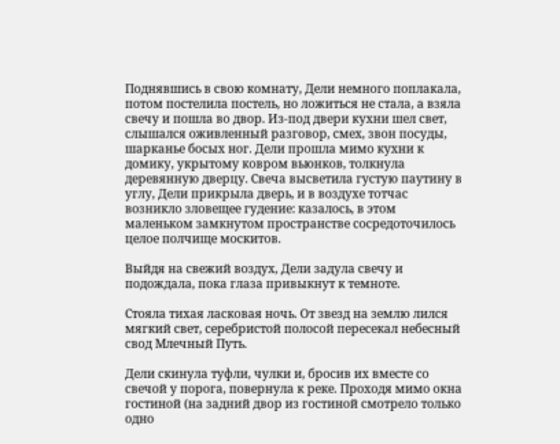Поднявшись в свою комнату, Дели немного поплакала, потом постелила постель, но ложиться не стала, а взяла свечу и пошла во двор. Из-под двери кухни шел свет, слышался оживленный разговор, смех, звон посуды, шарканье босых ног. Дели прошла мимо кухни к домику, укрытому ковром вьюнков, толкнула деревянную дверцу. Свеча высветила густую паутину в углу, Дели прикрыла дверь, и в воздухе тотчас возникло зловещее гудение: казалось, в этом маленьком замкнутом пространстве сосредоточилось целое полчище москитов.

Выйдя на свежий воздух, Дели задула свечу и подождала, пока глаза привыкнут к темноте.

Стояла тихая ласковая ночь. От звезд на землю лился мягкий свет, серебристой полосой пересекал небесный свод Млечный Путь.

Дели скинула туфли, чулки и, бросив их вместе со свечой у порога, повернула к реке. Проходя мимо окна гостиной (на задний двор из гостиной смотрело только одно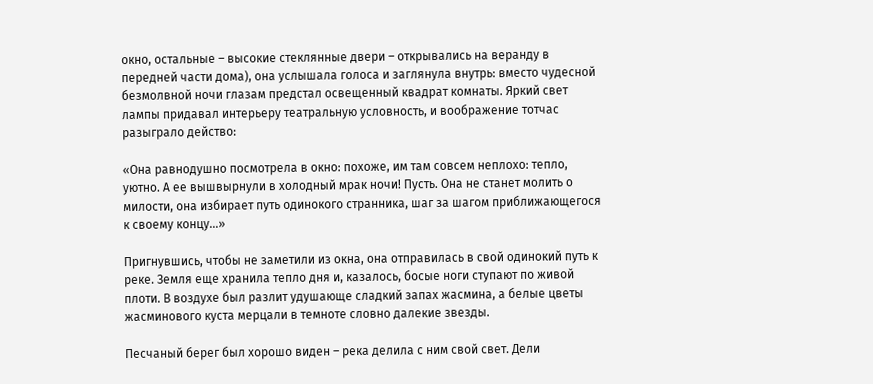окно, остальные – высокие стеклянные двери – открывались на веранду в передней части дома), она услышала голоса и заглянула внутрь: вместо чудесной безмолвной ночи глазам предстал освещенный квадрат комнаты. Яркий свет лампы придавал интерьеру театральную условность, и воображение тотчас разыграло действо:

«Она равнодушно посмотрела в окно: похоже, им там совсем неплохо: тепло, уютно. А ее вышвырнули в холодный мрак ночи! Пусть. Она не станет молить о милости, она избирает путь одинокого странника, шаг за шагом приближающегося к своему концу…»

Пригнувшись, чтобы не заметили из окна, она отправилась в свой одинокий путь к реке. Земля еще хранила тепло дня и, казалось, босые ноги ступают по живой плоти. В воздухе был разлит удушающе сладкий запах жасмина, а белые цветы жасминового куста мерцали в темноте словно далекие звезды.

Песчаный берег был хорошо виден – река делила с ним свой свет. Дели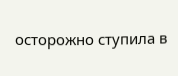осторожно ступила в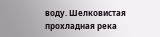воду. Шелковистая прохладная река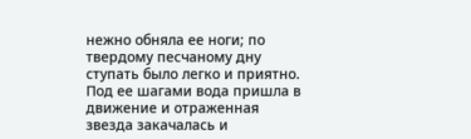нежно обняла ее ноги; по твердому песчаному дну ступать было легко и приятно. Под ее шагами вода пришла в движение и отраженная звезда закачалась и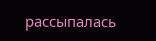рассыпалась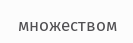множеством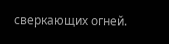сверкающих огней.